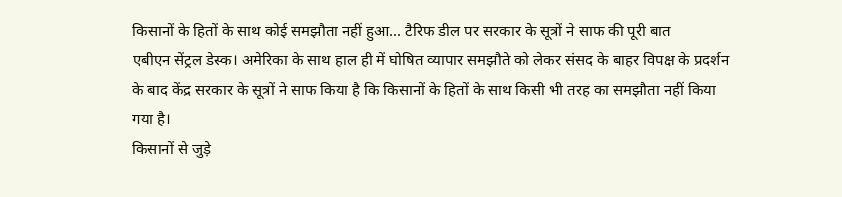किसानों के हितों के साथ कोई समझौता नहीं हुआ... टैरिफ डील पर सरकार के सूत्रों ने साफ की पूरी बात
एबीएन सेंट्रल डेस्क। अमेरिका के साथ हाल ही में घोषित व्यापार समझौते को लेकर संसद के बाहर विपक्ष के प्रदर्शन के बाद केंद्र सरकार के सूत्रों ने साफ किया है कि किसानों के हितों के साथ किसी भी तरह का समझौता नहीं किया गया है।
किसानों से जुड़े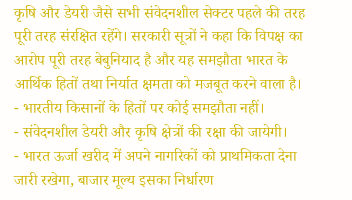कृषि और डेयरी जैसे सभी संवेदनशील सेक्टर पहले की तरह पूरी तरह संरक्षित रहेंगे। सरकारी सूत्रों ने कहा कि विपक्ष का आरोप पूरी तरह बेबुनियाद है और यह समझौता भारत के आर्थिक हितों तथा निर्यात क्षमता को मजबूत करने वाला है।
- भारतीय किसानों के हितों पर कोई समझौता नहीं।
- संवेदनशील डेयरी और कृषि क्षेत्रों की रक्षा की जायेगी।
- भारत ऊर्जा खरीद में अपने नागरिकों को प्राथमिकता देना जारी रखेगा, बाजार मूल्य इसका निर्धारण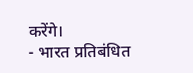करेंगे।
- भारत प्रतिबंधित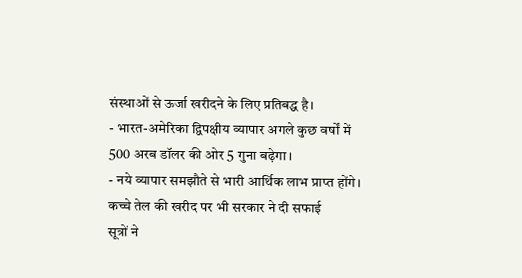संस्थाओं से ऊर्जा खरीदने के लिए प्रतिबद्ध है।
- भारत-अमेरिका द्विपक्षीय व्यापार अगले कुछ वर्षों में 500 अरब डॉलर की ओर 5 गुना बढ़ेगा।
- नये व्यापार समझौते से भारी आर्थिक लाभ प्राप्त होंगे।
कच्चे तेल की खरीद पर भी सरकार ने दी सफाई
सूत्रों ने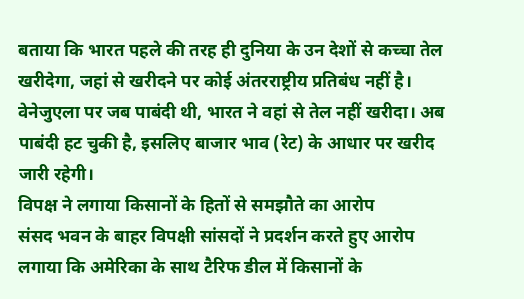बताया कि भारत पहले की तरह ही दुनिया के उन देशों से कच्चा तेल खरीदेगा, जहां से खरीदने पर कोई अंतरराष्ट्रीय प्रतिबंध नहीं है। वेनेजुएला पर जब पाबंदी थी, भारत ने वहां से तेल नहीं खरीदा। अब पाबंदी हट चुकी है, इसलिए बाजार भाव (रेट) के आधार पर खरीद जारी रहेगी।
विपक्ष ने लगाया किसानों के हितों से समझौते का आरोप
संसद भवन के बाहर विपक्षी सांसदों ने प्रदर्शन करते हुए आरोप लगाया कि अमेरिका के साथ टैरिफ डील में किसानों के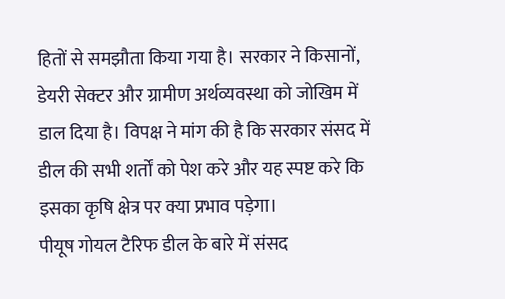हितों से समझौता किया गया है। सरकार ने किसानों, डेयरी सेक्टर और ग्रामीण अर्थव्यवस्था को जोखिम में डाल दिया है। विपक्ष ने मांग की है कि सरकार संसद में डील की सभी शर्तों को पेश करे और यह स्पष्ट करे कि इसका कृषि क्षेत्र पर क्या प्रभाव पड़ेगा।
पीयूष गोयल टैरिफ डील के बारे में संसद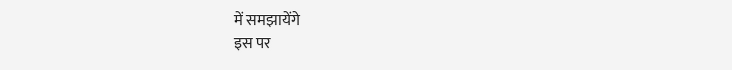में समझायेंगे
इस पर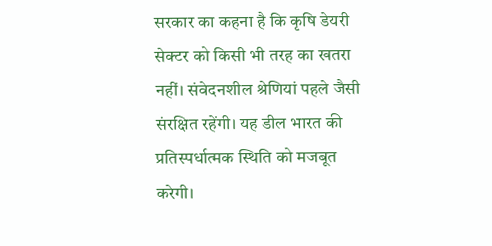सरकार का कहना है कि कृषि डेयरी सेक्टर को किसी भी तरह का खतरा नहीं। संवेदनशील श्रेणियां पहले जैसी संरक्षित रहेंगी। यह डील भारत की प्रतिस्पर्धात्मक स्थिति को मजबूत करेगी।